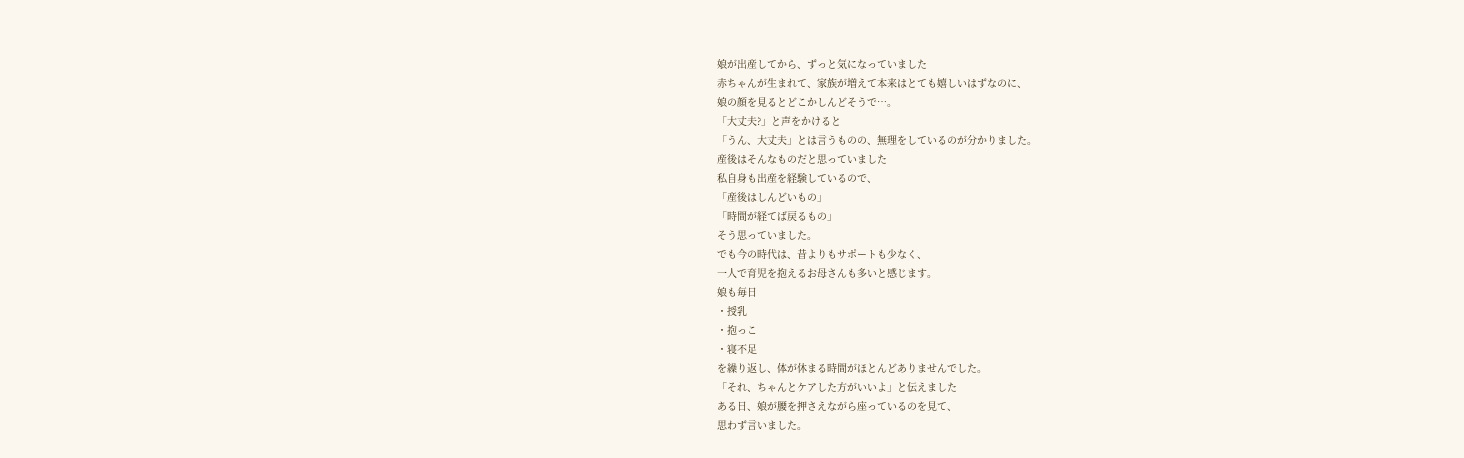娘が出産してから、ずっと気になっていました
赤ちゃんが生まれて、家族が増えて本来はとても嬉しいはずなのに、
娘の顔を見るとどこかしんどそうで…。
「大丈夫?」と声をかけると
「うん、大丈夫」とは言うものの、無理をしているのが分かりました。
産後はそんなものだと思っていました
私自身も出産を経験しているので、
「産後はしんどいもの」
「時間が経てば戻るもの」
そう思っていました。
でも今の時代は、昔よりもサポートも少なく、
一人で育児を抱えるお母さんも多いと感じます。
娘も毎日
・授乳
・抱っこ
・寝不足
を繰り返し、体が休まる時間がほとんどありませんでした。
「それ、ちゃんとケアした方がいいよ」と伝えました
ある日、娘が腰を押さえながら座っているのを見て、
思わず言いました。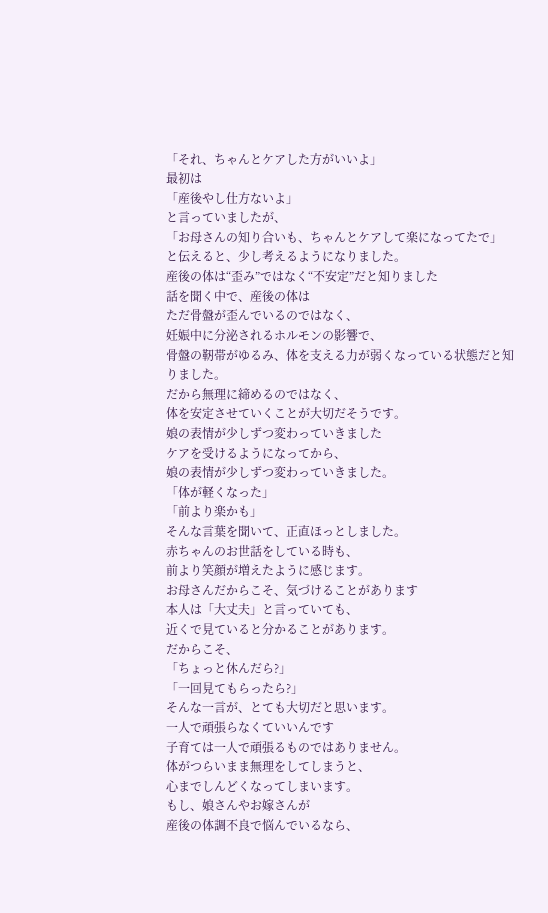「それ、ちゃんとケアした方がいいよ」
最初は
「産後やし仕方ないよ」
と言っていましたが、
「お母さんの知り合いも、ちゃんとケアして楽になってたで」
と伝えると、少し考えるようになりました。
産後の体は“歪み”ではなく“不安定”だと知りました
話を聞く中で、産後の体は
ただ骨盤が歪んでいるのではなく、
妊娠中に分泌されるホルモンの影響で、
骨盤の靭帯がゆるみ、体を支える力が弱くなっている状態だと知りました。
だから無理に締めるのではなく、
体を安定させていくことが大切だそうです。
娘の表情が少しずつ変わっていきました
ケアを受けるようになってから、
娘の表情が少しずつ変わっていきました。
「体が軽くなった」
「前より楽かも」
そんな言葉を聞いて、正直ほっとしました。
赤ちゃんのお世話をしている時も、
前より笑顔が増えたように感じます。
お母さんだからこそ、気づけることがあります
本人は「大丈夫」と言っていても、
近くで見ていると分かることがあります。
だからこそ、
「ちょっと休んだら?」
「一回見てもらったら?」
そんな一言が、とても大切だと思います。
一人で頑張らなくていいんです
子育ては一人で頑張るものではありません。
体がつらいまま無理をしてしまうと、
心までしんどくなってしまいます。
もし、娘さんやお嫁さんが
産後の体調不良で悩んでいるなら、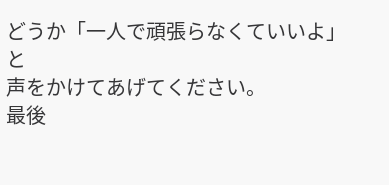どうか「一人で頑張らなくていいよ」と
声をかけてあげてください。
最後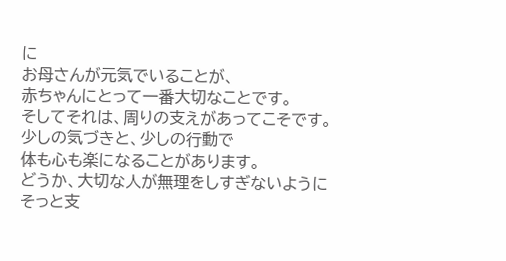に
お母さんが元気でいることが、
赤ちゃんにとって一番大切なことです。
そしてそれは、周りの支えがあってこそです。
少しの気づきと、少しの行動で
体も心も楽になることがあります。
どうか、大切な人が無理をしすぎないように
そっと支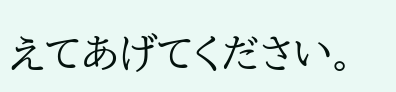えてあげてください。